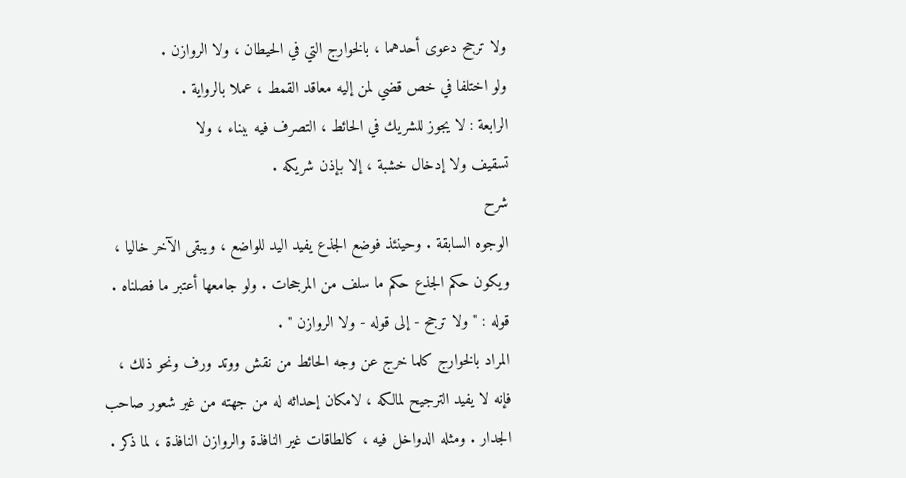ولا ترجح دعوى أحدهما ، بالخوارج التي في الحيطان ، ولا الروازن .
ولو اختلفا في خص قضي لمن إليه معاقد القمط ، عملا بالرواية .
الرابعة : لا يجوز للشريك في الحائط ، التصرف فيه ببناء ، ولا
تسقيف ولا إدخال خشبة ، إلا بإذن شريكه .
شرح
الوجوه السابقة . وحينئذ فوضع الجذع يفيد اليد للواضع ، ويبقى الآخر خاليا ،
ويكون حكم الجذع حكم ما سلف من المرجحات . ولو جامعها أعتبر ما فصلناه .
قوله : " ولا ترجح - إلى قوله - ولا الروازن " .
المراد بالخوارج كلما خرج عن وجه الحائط من نقش ووتد ورف ونحو ذلك ،
فإنه لا يفيد الترجيح لمالكه ، لامكان إحداثه له من جهته من غير شعور صاحب
الجدار . ومثله الدواخل فيه ، كالطاقات غير النافذة والروازن النافذة ، لما ذكر .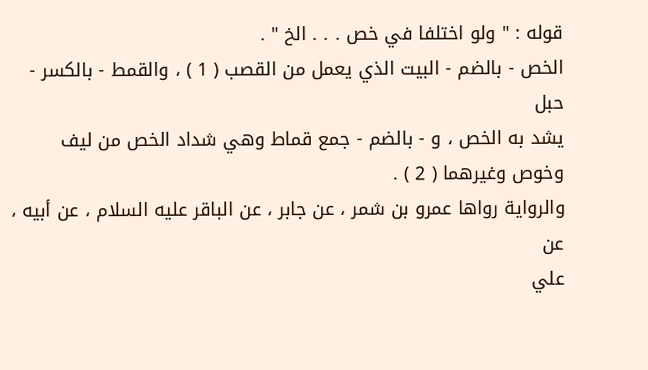قوله : " ولو اختلفا في خص . . . الخ " .
الخص - بالضم - البيت الذي يعمل من القصب ( 1 ) ، والقمط - بالكسر - حبل
يشد به الخص ، و - بالضم - جمع قماط وهي شداد الخص من ليف وخوص وغيرهما ( 2 ) .
والرواية رواها عمرو بن شمر ، عن جابر ، عن الباقر عليه السلام ، عن أبيه ، عن
علي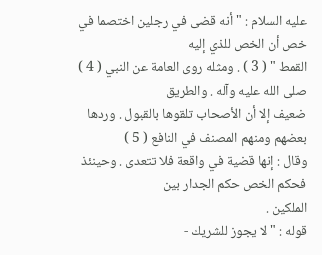عليه السلام : " أنه قضى في رجلين اختصما في خص أن الخص للذي إليه
القمط " ( 3 ) . ومثله روى العامة عن النبي ( 4 ) صلى الله عليه وآله . والطريق
ضعيف إلا أن الأصحاب تلقوها بالقبول . وردها بعضهم ومنهم المصنف في النافع ( 5 )
وقال : إنها قضية في واقعة فلا تتعدى . وحينئذ فحكم الخص حكم الجدار بين
الملكين .
قوله : " لا يجوز للشريك -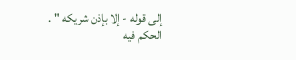إلى قوله - إلا بإذن شريكه " .
الحكم فيه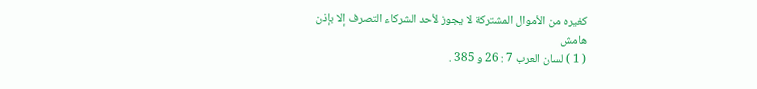كغيره من الأموال المشتركة لا يجوز لأحد الشركاء التصرف إلا بإذن
هامش
( 1 ) لسان العرب 7 : 26 و 385 .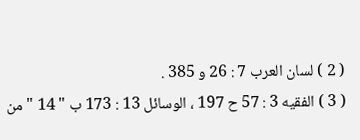( 2 ) لسان العرب 7 : 26 و 385 .
( 3 ) الفقيه 3 : 57 ح 197 ، الوسائل 13 : 173 ب " 14 " من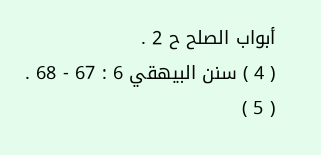أبواب الصلح ح 2 .
( 4 ) سنن البيهقي 6 : 67 - 68 .
( 5 )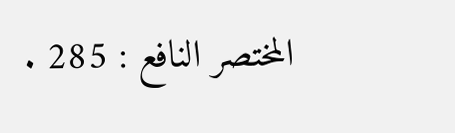المختصر النافع : 285 .